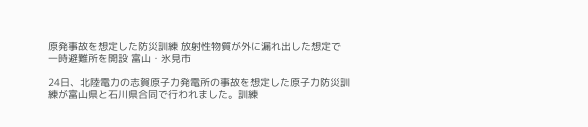原発事故を想定した防災訓練 放射性物質が外に漏れ出した想定で一時避難所を開設 富山・氷見市

24日、北陸電力の志賀原子力発電所の事故を想定した原子力防災訓練が富山県と石川県合同で行われました。訓練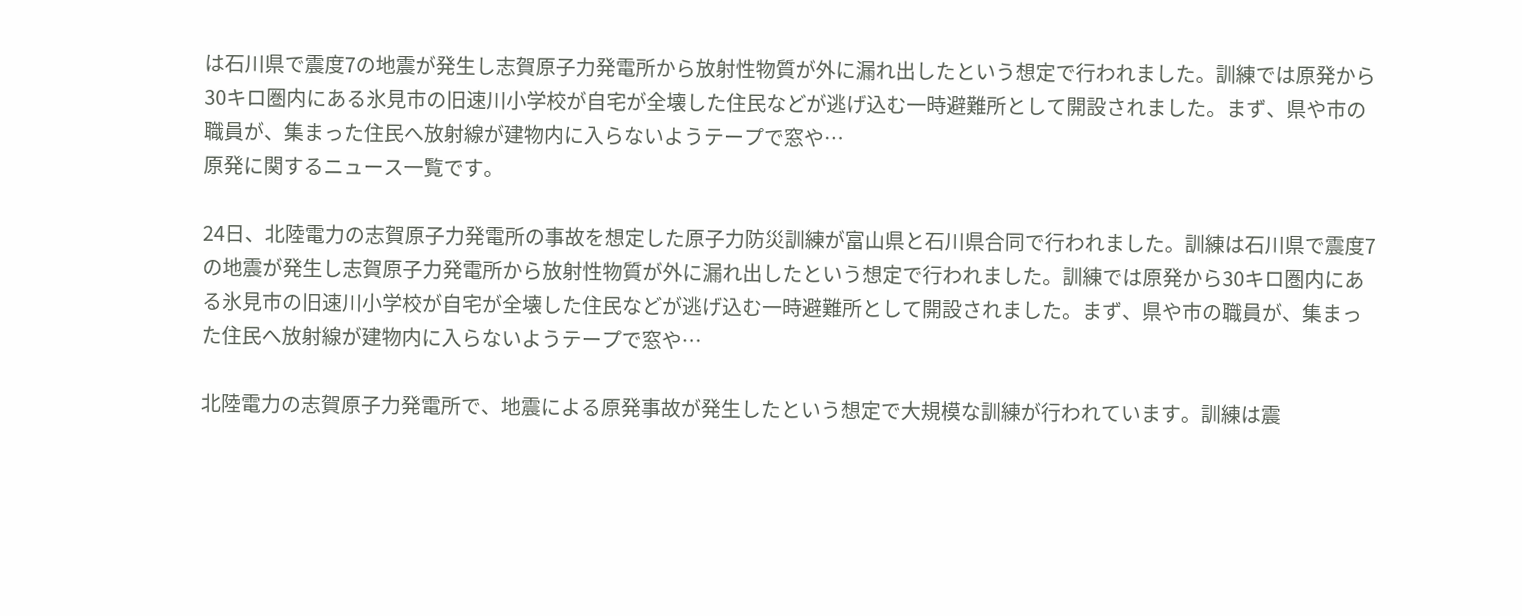は石川県で震度7の地震が発生し志賀原子力発電所から放射性物質が外に漏れ出したという想定で行われました。訓練では原発から30キロ圏内にある氷見市の旧速川小学校が自宅が全壊した住民などが逃げ込む一時避難所として開設されました。まず、県や市の職員が、集まった住民へ放射線が建物内に入らないようテープで窓や…
原発に関するニュース一覧です。

24日、北陸電力の志賀原子力発電所の事故を想定した原子力防災訓練が富山県と石川県合同で行われました。訓練は石川県で震度7の地震が発生し志賀原子力発電所から放射性物質が外に漏れ出したという想定で行われました。訓練では原発から30キロ圏内にある氷見市の旧速川小学校が自宅が全壊した住民などが逃げ込む一時避難所として開設されました。まず、県や市の職員が、集まった住民へ放射線が建物内に入らないようテープで窓や…

北陸電力の志賀原子力発電所で、地震による原発事故が発生したという想定で大規模な訓練が行われています。訓練は震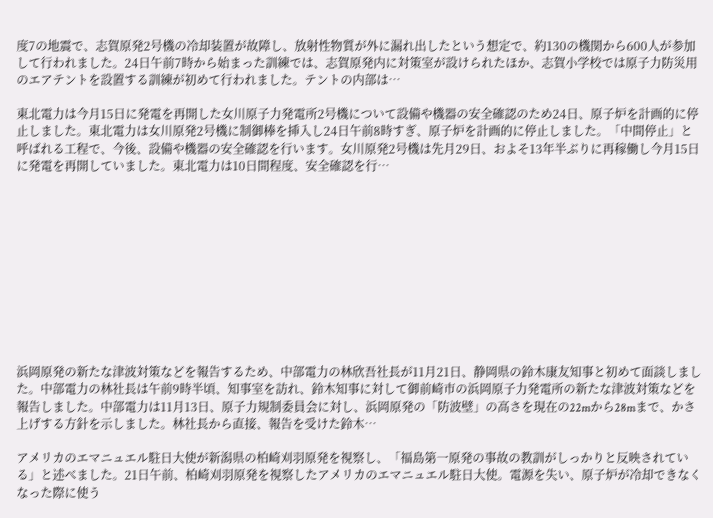度7の地震で、志賀原発2号機の冷却装置が故障し、放射性物質が外に漏れ出したという想定で、約130の機関から600人が参加して行われました。24日午前7時から始まった訓練では、志賀原発内に対策室が設けられたほか、志賀小学校では原子力防災用のエアテントを設置する訓練が初めて行われました。テントの内部は…

東北電力は今月15日に発電を再開した女川原子力発電所2号機について設備や機器の安全確認のため24日、原子炉を計画的に停止しました。東北電力は女川原発2号機に制御棒を挿入し24日午前8時すぎ、原子炉を計画的に停止しました。「中間停止」と呼ばれる工程で、今後、設備や機器の安全確認を行います。女川原発2号機は先月29日、およそ13年半ぶりに再稼働し今月15日に発電を再開していました。東北電力は10日間程度、安全確認を行…











浜岡原発の新たな津波対策などを報告するため、中部電力の林欣吾社長が11月21日、静岡県の鈴木康友知事と初めて面談しました。中部電力の林社長は午前9時半頃、知事室を訪れ、鈴木知事に対して御前崎市の浜岡原子力発電所の新たな津波対策などを報告しました。中部電力は11月13日、原子力規制委員会に対し、浜岡原発の「防波壁」の高さを現在の22mから28mまで、かさ上げする方針を示しました。林社長から直接、報告を受けた鈴木…

アメリカのエマニュエル駐日大使が新潟県の柏崎刈羽原発を視察し、「福島第一原発の事故の教訓がしっかりと反映されている」と述べました。21日午前、柏崎刈羽原発を視察したアメリカのエマニュエル駐日大使。電源を失い、原子炉が冷却できなくなった際に使う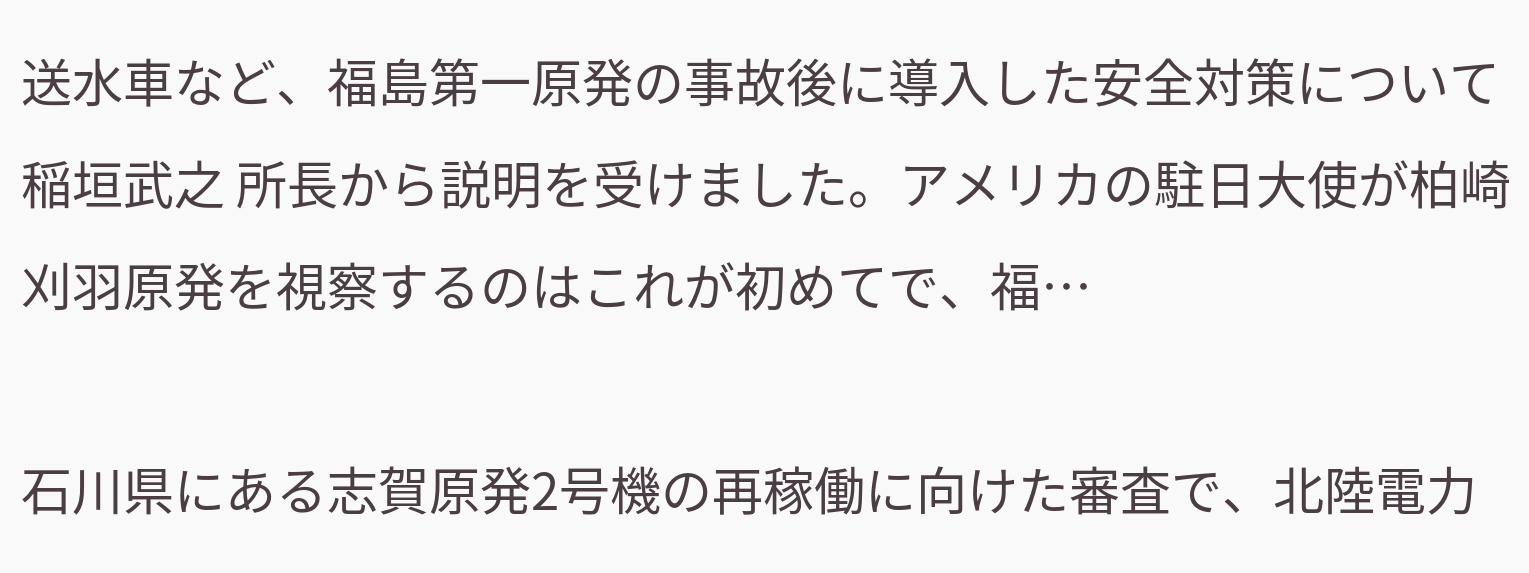送水車など、福島第一原発の事故後に導入した安全対策について稲垣武之 所長から説明を受けました。アメリカの駐日大使が柏崎刈羽原発を視察するのはこれが初めてで、福…

石川県にある志賀原発2号機の再稼働に向けた審査で、北陸電力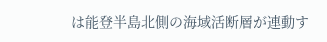は能登半島北側の海域活断層が連動す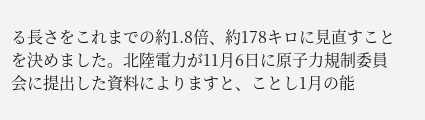る長さをこれまでの約1.8倍、約178キロに見直すことを決めました。北陸電力が11月6日に原子力規制委員会に提出した資料によりますと、ことし1月の能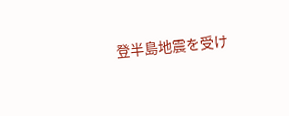登半島地震を受け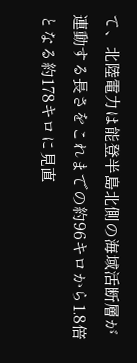て、北陸電力は能登半島北側の海域活断層が連動する長さをこれまでの約96キロから1.8倍となる約178キロに見直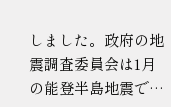しました。政府の地震調査委員会は1月の能登半島地震で…